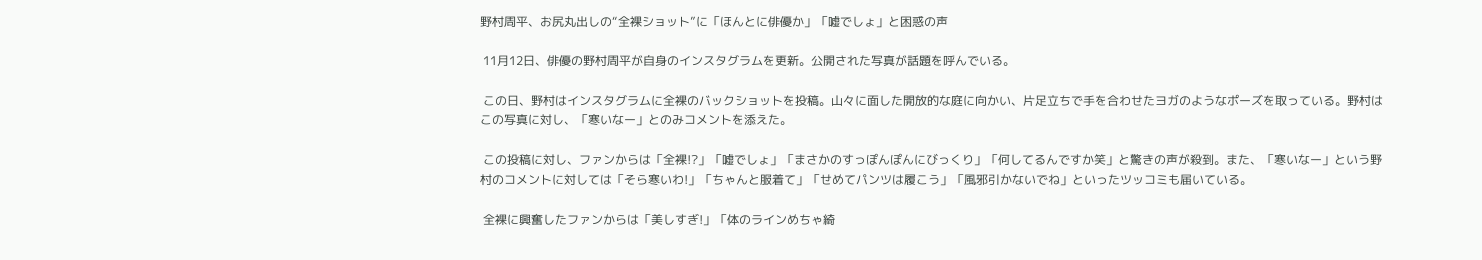野村周平、お尻丸出しの“全裸ショット”に「ほんとに俳優か」「嘘でしょ」と困惑の声

 11月12日、俳優の野村周平が自身のインスタグラムを更新。公開された写真が話題を呼んでいる。

 この日、野村はインスタグラムに全裸のバックショットを投稿。山々に面した開放的な庭に向かい、片足立ちで手を合わせたヨガのようなポーズを取っている。野村はこの写真に対し、「寒いなー」とのみコメントを添えた。

 この投稿に対し、ファンからは「全裸!?」「嘘でしょ」「まさかのすっぽんぽんにびっくり」「何してるんですか笑」と驚きの声が殺到。また、「寒いなー」という野村のコメントに対しては「そら寒いわ!」「ちゃんと服着て」「せめてパンツは履こう」「風邪引かないでね」といったツッコミも届いている。

 全裸に興奮したファンからは「美しすぎ!」「体のラインめちゃ綺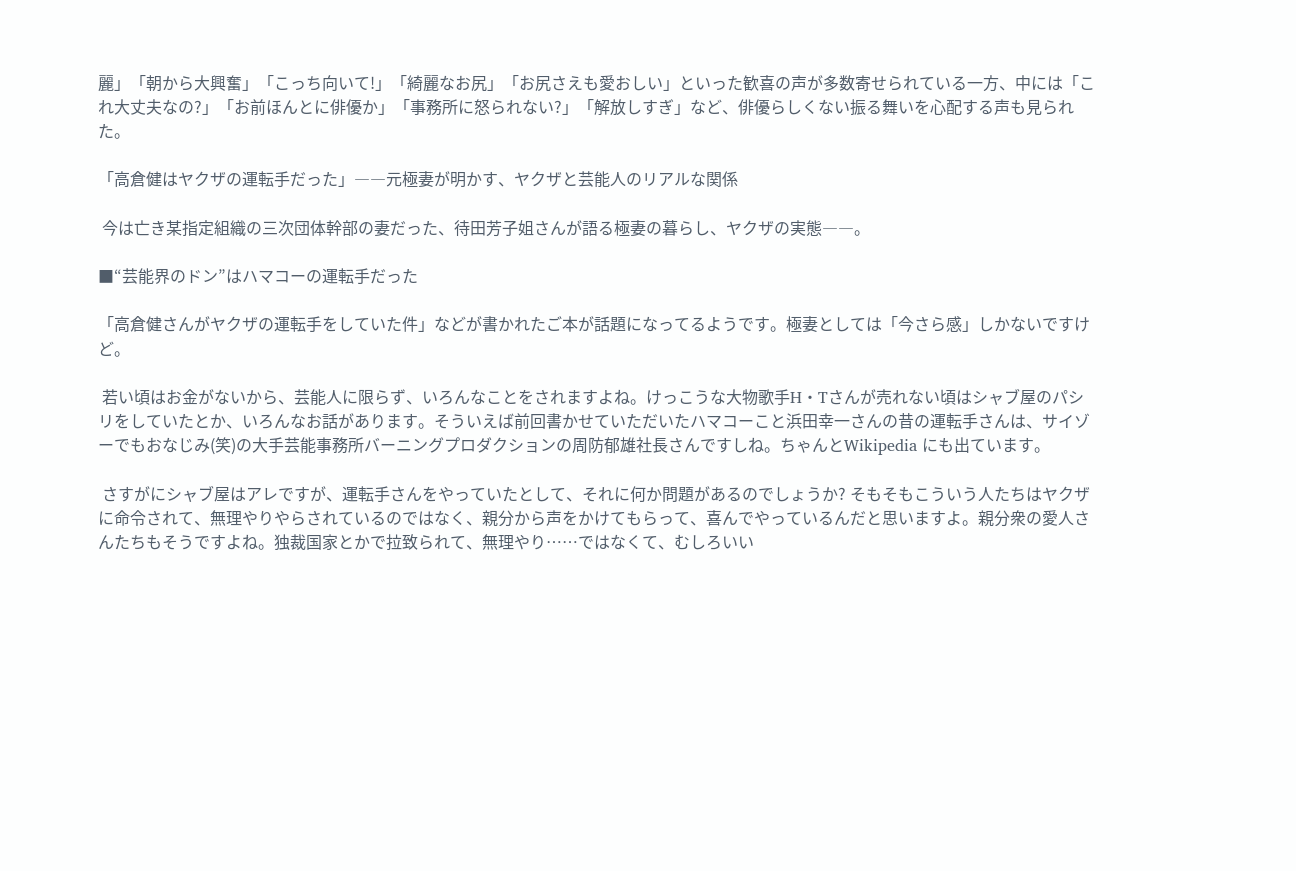麗」「朝から大興奮」「こっち向いて!」「綺麗なお尻」「お尻さえも愛おしい」といった歓喜の声が多数寄せられている一方、中には「これ大丈夫なの?」「お前ほんとに俳優か」「事務所に怒られない?」「解放しすぎ」など、俳優らしくない振る舞いを心配する声も見られた。

「高倉健はヤクザの運転手だった」――元極妻が明かす、ヤクザと芸能人のリアルな関係

 今は亡き某指定組織の三次団体幹部の妻だった、待田芳子姐さんが語る極妻の暮らし、ヤクザの実態――。

■“芸能界のドン”はハマコーの運転手だった

「高倉健さんがヤクザの運転手をしていた件」などが書かれたご本が話題になってるようです。極妻としては「今さら感」しかないですけど。

 若い頃はお金がないから、芸能人に限らず、いろんなことをされますよね。けっこうな大物歌手H・Tさんが売れない頃はシャブ屋のパシリをしていたとか、いろんなお話があります。そういえば前回書かせていただいたハマコーこと浜田幸一さんの昔の運転手さんは、サイゾーでもおなじみ(笑)の大手芸能事務所バーニングプロダクションの周防郁雄社長さんですしね。ちゃんとWikipedia にも出ています。

 さすがにシャブ屋はアレですが、運転手さんをやっていたとして、それに何か問題があるのでしょうか? そもそもこういう人たちはヤクザに命令されて、無理やりやらされているのではなく、親分から声をかけてもらって、喜んでやっているんだと思いますよ。親分衆の愛人さんたちもそうですよね。独裁国家とかで拉致られて、無理やり……ではなくて、むしろいい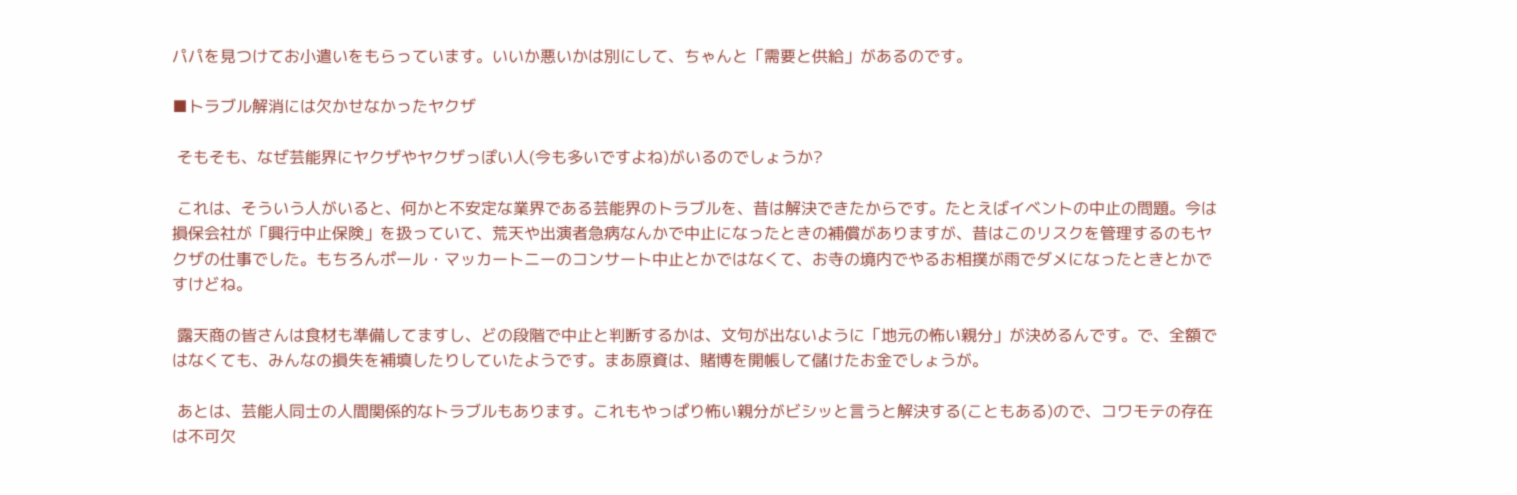パパを見つけてお小遣いをもらっています。いいか悪いかは別にして、ちゃんと「需要と供給」があるのです。

■トラブル解消には欠かせなかったヤクザ

 そもそも、なぜ芸能界にヤクザやヤクザっぽい人(今も多いですよね)がいるのでしょうか?

 これは、そういう人がいると、何かと不安定な業界である芸能界のトラブルを、昔は解決できたからです。たとえばイベントの中止の問題。今は損保会社が「興行中止保険」を扱っていて、荒天や出演者急病なんかで中止になったときの補償がありますが、昔はこのリスクを管理するのもヤクザの仕事でした。もちろんポール・マッカートニーのコンサート中止とかではなくて、お寺の境内でやるお相撲が雨でダメになったときとかですけどね。

 露天商の皆さんは食材も準備してますし、どの段階で中止と判断するかは、文句が出ないように「地元の怖い親分」が決めるんです。で、全額ではなくても、みんなの損失を補填したりしていたようです。まあ原資は、賭博を開帳して儲けたお金でしょうが。

 あとは、芸能人同士の人間関係的なトラブルもあります。これもやっぱり怖い親分がビシッと言うと解決する(こともある)ので、コワモテの存在は不可欠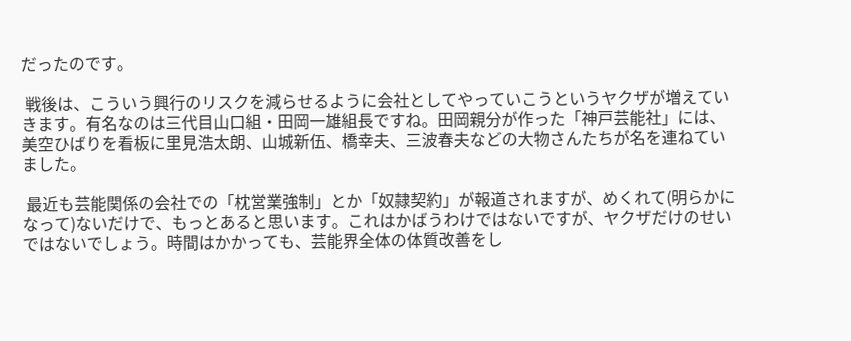だったのです。

 戦後は、こういう興行のリスクを減らせるように会社としてやっていこうというヤクザが増えていきます。有名なのは三代目山口組・田岡一雄組長ですね。田岡親分が作った「神戸芸能社」には、美空ひばりを看板に里見浩太朗、山城新伍、橋幸夫、三波春夫などの大物さんたちが名を連ねていました。

 最近も芸能関係の会社での「枕営業強制」とか「奴隷契約」が報道されますが、めくれて(明らかになって)ないだけで、もっとあると思います。これはかばうわけではないですが、ヤクザだけのせいではないでしょう。時間はかかっても、芸能界全体の体質改善をし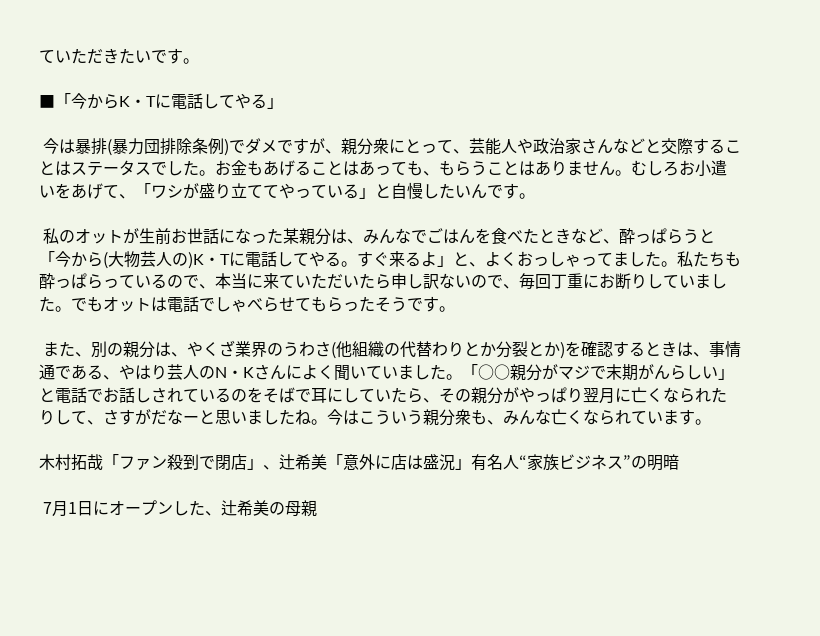ていただきたいです。

■「今からK・Tに電話してやる」

 今は暴排(暴力団排除条例)でダメですが、親分衆にとって、芸能人や政治家さんなどと交際することはステータスでした。お金もあげることはあっても、もらうことはありません。むしろお小遣いをあげて、「ワシが盛り立ててやっている」と自慢したいんです。

 私のオットが生前お世話になった某親分は、みんなでごはんを食べたときなど、酔っぱらうと「今から(大物芸人の)K・Tに電話してやる。すぐ来るよ」と、よくおっしゃってました。私たちも酔っぱらっているので、本当に来ていただいたら申し訳ないので、毎回丁重にお断りしていました。でもオットは電話でしゃべらせてもらったそうです。

 また、別の親分は、やくざ業界のうわさ(他組織の代替わりとか分裂とか)を確認するときは、事情通である、やはり芸人のN・Kさんによく聞いていました。「○○親分がマジで末期がんらしい」と電話でお話しされているのをそばで耳にしていたら、その親分がやっぱり翌月に亡くなられたりして、さすがだなーと思いましたね。今はこういう親分衆も、みんな亡くなられています。

木村拓哉「ファン殺到で閉店」、辻希美「意外に店は盛況」有名人“家族ビジネス”の明暗

 7月1日にオープンした、辻希美の母親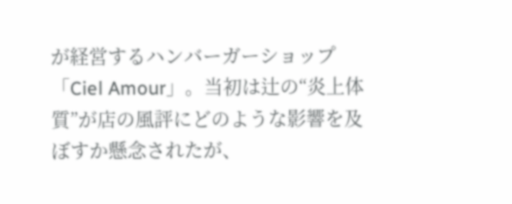が経営するハンバーガーショップ「Ciel Amour」。当初は辻の“炎上体質”が店の風評にどのような影響を及ぼすか懸念されたが、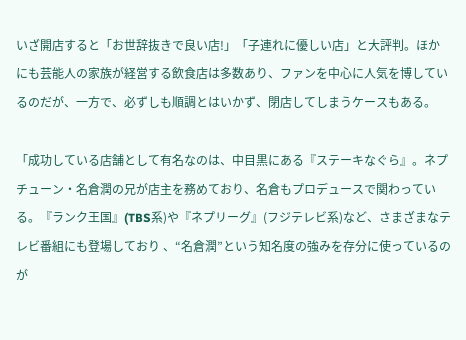いざ開店すると「お世辞抜きで良い店!」「子連れに優しい店」と大評判。ほかにも芸能人の家族が経営する飲食店は多数あり、ファンを中心に人気を博しているのだが、一方で、必ずしも順調とはいかず、閉店してしまうケースもある。

「成功している店舗として有名なのは、中目黒にある『ステーキなぐら』。ネプチューン・名倉潤の兄が店主を務めており、名倉もプロデュースで関わっている。『ランク王国』(TBS系)や『ネプリーグ』(フジテレビ系)など、さまざまなテレビ番組にも登場しており 、“名倉潤”という知名度の強みを存分に使っているのが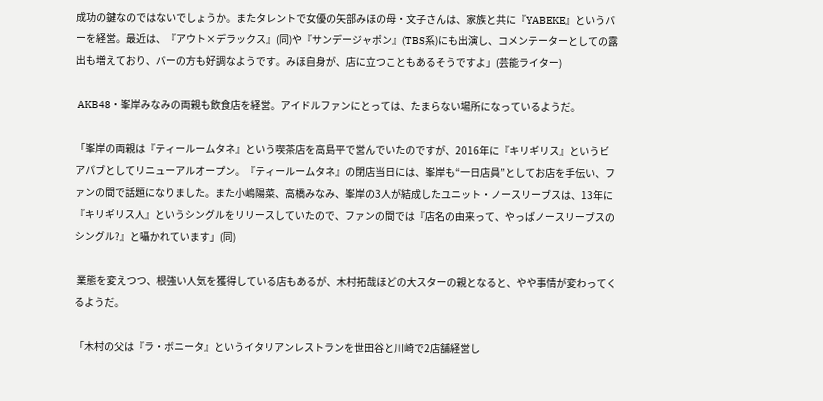成功の鍵なのではないでしょうか。またタレントで女優の矢部みほの母・文子さんは、家族と共に『YABEKE』というバーを経営。最近は、『アウト×デラックス』(同)や『サンデージャポン』(TBS系)にも出演し、コメンテーターとしての露出も増えており、バーの方も好調なようです。みほ自身が、店に立つこともあるそうですよ」(芸能ライター)

 AKB48・峯岸みなみの両親も飲食店を経営。アイドルファンにとっては、たまらない場所になっているようだ。

「峯岸の両親は『ティールームタネ』という喫茶店を高島平で営んでいたのですが、2016年に『キリギリス』というビアパブとしてリニューアルオープン。『ティールームタネ』の閉店当日には、峯岸も“一日店員”としてお店を手伝い、ファンの間で話題になりました。また小嶋陽菜、高橋みなみ、峯岸の3人が結成したユニット・ノースリーブスは、13年に『キリギリス人』というシングルをリリースしていたので、ファンの間では『店名の由来って、やっぱノースリーブスのシングル?』と囁かれています」(同)

 業態を変えつつ、根強い人気を獲得している店もあるが、木村拓哉ほどの大スターの親となると、やや事情が変わってくるようだ。

「木村の父は『ラ・ボニータ』というイタリアンレストランを世田谷と川崎で2店舗経営し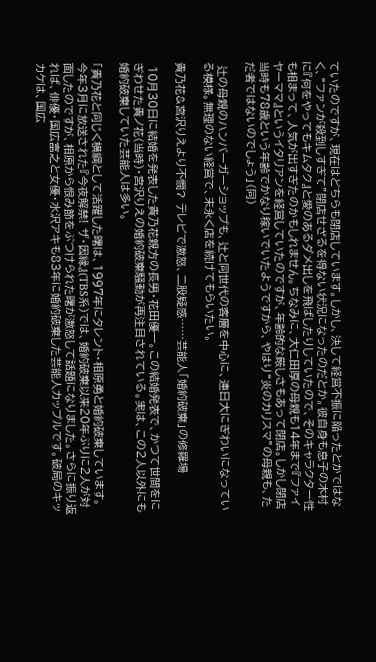ていたのですが、現在はどちらも閉店しています。しかし、決して経営不振に陥ったとかではなく、“ファンが殺到しすぎて”閉店せざるを得ない状況になったのだとか。彼自身も息子の木村に『何をやってもキムタク』と愛のあるダメ出しを飛ばしたりしていたので、そのキャラクター性も相まって、人気が出すぎたのかもしれません。ちなみに、大仁田厚の母親も14年まで『ファイヤーママ』というイタリアンを経営していたのですが、年齢的な厳しさもあって閉店。しかし閉店当時も78歳という年齢でかなり稼いでいたようですから、やはり“炎のカリスマ”の母親も、ただ者ではないのでしょう」(同)

 辻の母親のハンバーガーショップも、辻と同世代の客層を中心に、連日大にぎわいになっている模様。無理のない経営で、末永く店を続けてもらいたい。

貴乃花&宮沢りえより不憫? テレビで激怒、二股疑惑……芸能人「婚約破棄」の修羅場

 10月30日に結婚を発表した貴乃花親方の長男・花田優一。この結婚発表で、かつて世間をにぎわせた貴ノ花(当時)・宮沢りえの婚約破棄騒動が再注目されている。実は、この2人以外にも婚約破棄していた芸能人は多い。

「貴乃花と同じく横綱として活躍した曙は、1997年にタレント・相原勇と婚約破棄しています。今年3月に放送された『今夜解禁! ザ・因縁』(TBS系)では、婚約破棄以来20年ぶりに2人が対面したのですが、相原から恨み節をぶつけられた曙が激怒して話題になりました。さらに振り返れば、俳優・国広富之と女優・水沢アキも83年に婚約破棄した芸能人カップルです。破局のキッカケは、国広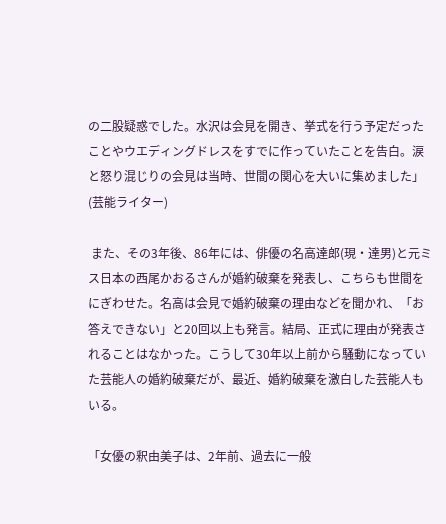の二股疑惑でした。水沢は会見を開き、挙式を行う予定だったことやウエディングドレスをすでに作っていたことを告白。涙と怒り混じりの会見は当時、世間の関心を大いに集めました」(芸能ライター)

 また、その3年後、86年には、俳優の名高達郎(現・達男)と元ミス日本の西尾かおるさんが婚約破棄を発表し、こちらも世間をにぎわせた。名高は会見で婚約破棄の理由などを聞かれ、「お答えできない」と20回以上も発言。結局、正式に理由が発表されることはなかった。こうして30年以上前から騒動になっていた芸能人の婚約破棄だが、最近、婚約破棄を激白した芸能人もいる。

「女優の釈由美子は、2年前、過去に一般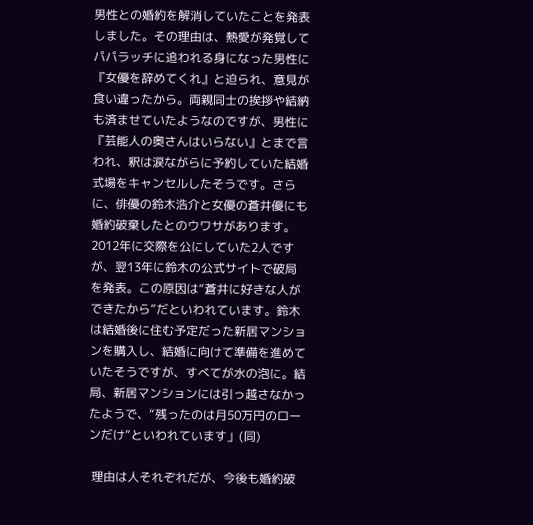男性との婚約を解消していたことを発表しました。その理由は、熱愛が発覚してパパラッチに追われる身になった男性に『女優を辞めてくれ』と迫られ、意見が食い違ったから。両親同士の挨拶や結納も済ませていたようなのですが、男性に『芸能人の奥さんはいらない』とまで言われ、釈は涙ながらに予約していた結婚式場をキャンセルしたそうです。さらに、俳優の鈴木浩介と女優の蒼井優にも婚約破棄したとのウワサがあります。2012年に交際を公にしていた2人ですが、翌13年に鈴木の公式サイトで破局を発表。この原因は“蒼井に好きな人ができたから”だといわれています。鈴木は結婚後に住む予定だった新居マンションを購入し、結婚に向けて準備を進めていたそうですが、すべてが水の泡に。結局、新居マンションには引っ越さなかったようで、“残ったのは月50万円のローンだけ”といわれています」(同)

 理由は人それぞれだが、今後も婚約破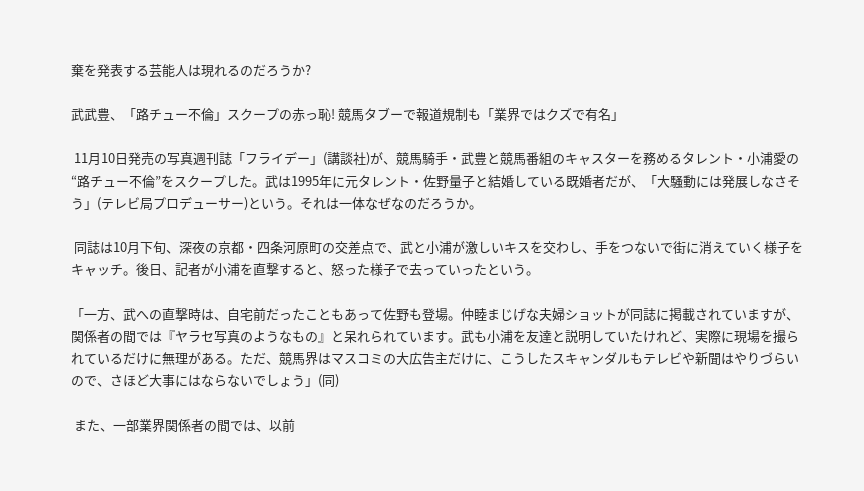棄を発表する芸能人は現れるのだろうか?

武武豊、「路チュー不倫」スクープの赤っ恥! 競馬タブーで報道規制も「業界ではクズで有名」

 11月10日発売の写真週刊誌「フライデー」(講談社)が、競馬騎手・武豊と競馬番組のキャスターを務めるタレント・小浦愛の“路チュー不倫”をスクープした。武は1995年に元タレント・佐野量子と結婚している既婚者だが、「大騒動には発展しなさそう」(テレビ局プロデューサー)という。それは一体なぜなのだろうか。

 同誌は10月下旬、深夜の京都・四条河原町の交差点で、武と小浦が激しいキスを交わし、手をつないで街に消えていく様子をキャッチ。後日、記者が小浦を直撃すると、怒った様子で去っていったという。

「一方、武への直撃時は、自宅前だったこともあって佐野も登場。仲睦まじげな夫婦ショットが同誌に掲載されていますが、関係者の間では『ヤラセ写真のようなもの』と呆れられています。武も小浦を友達と説明していたけれど、実際に現場を撮られているだけに無理がある。ただ、競馬界はマスコミの大広告主だけに、こうしたスキャンダルもテレビや新聞はやりづらいので、さほど大事にはならないでしょう」(同)

 また、一部業界関係者の間では、以前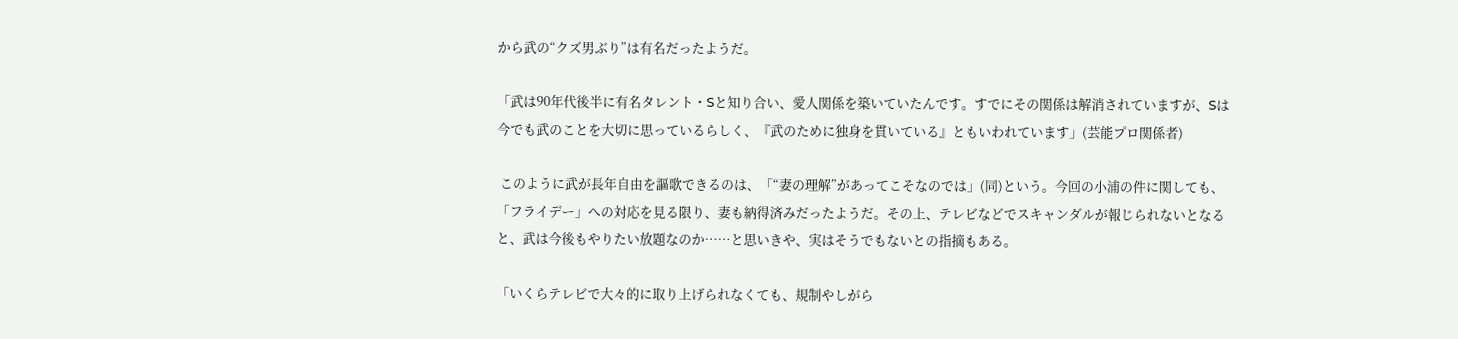から武の“クズ男ぶり”は有名だったようだ。

「武は90年代後半に有名タレント・Sと知り合い、愛人関係を築いていたんです。すでにその関係は解消されていますが、Sは今でも武のことを大切に思っているらしく、『武のために独身を貫いている』ともいわれています」(芸能プロ関係者)

 このように武が長年自由を謳歌できるのは、「“妻の理解”があってこそなのでは」(同)という。今回の小浦の件に関しても、「フライデー」への対応を見る限り、妻も納得済みだったようだ。その上、テレビなどでスキャンダルが報じられないとなると、武は今後もやりたい放題なのか……と思いきや、実はそうでもないとの指摘もある。

「いくらテレビで大々的に取り上げられなくても、規制やしがら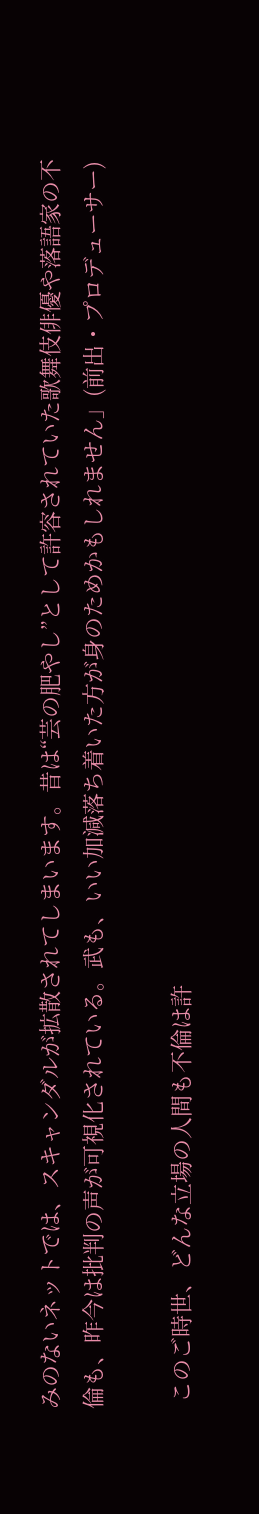みのないネットでは、スキャンダルが拡散されてしまいます。昔は“芸の肥やし”として許容されていた歌舞伎俳優や落語家の不倫も、昨今は批判の声が可視化されている。武も、いい加減落ち着いた方が身のためかもしれません」(前出・プロデューサー)

 このご時世、どんな立場の人間も不倫は許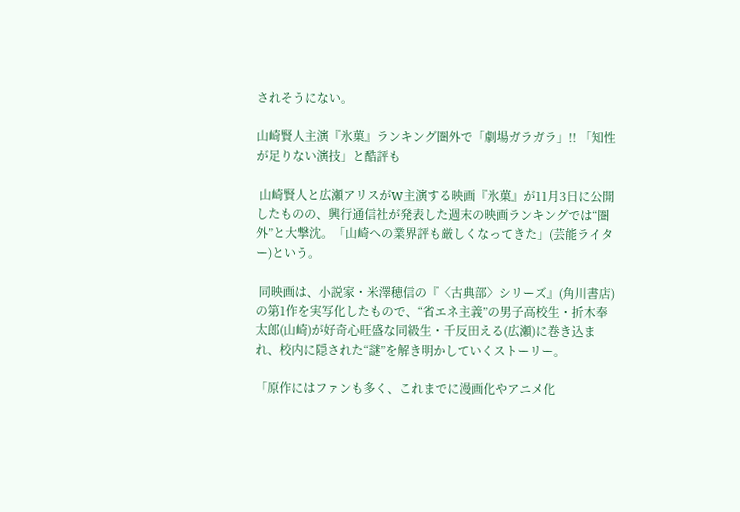されそうにない。

山崎賢人主演『氷菓』ランキング圏外で「劇場ガラガラ」!! 「知性が足りない演技」と酷評も

 山崎賢人と広瀬アリスがW主演する映画『氷菓』が11月3日に公開したものの、興行通信社が発表した週末の映画ランキングでは“圏外”と大撃沈。「山崎への業界評も厳しくなってきた」(芸能ライター)という。

 同映画は、小説家・米澤穂信の『〈古典部〉シリーズ』(角川書店)の第1作を実写化したもので、“省エネ主義”の男子高校生・折木奉太郎(山崎)が好奇心旺盛な同級生・千反田える(広瀬)に巻き込まれ、校内に隠された“謎”を解き明かしていくストーリー。

「原作にはファンも多く、これまでに漫画化やアニメ化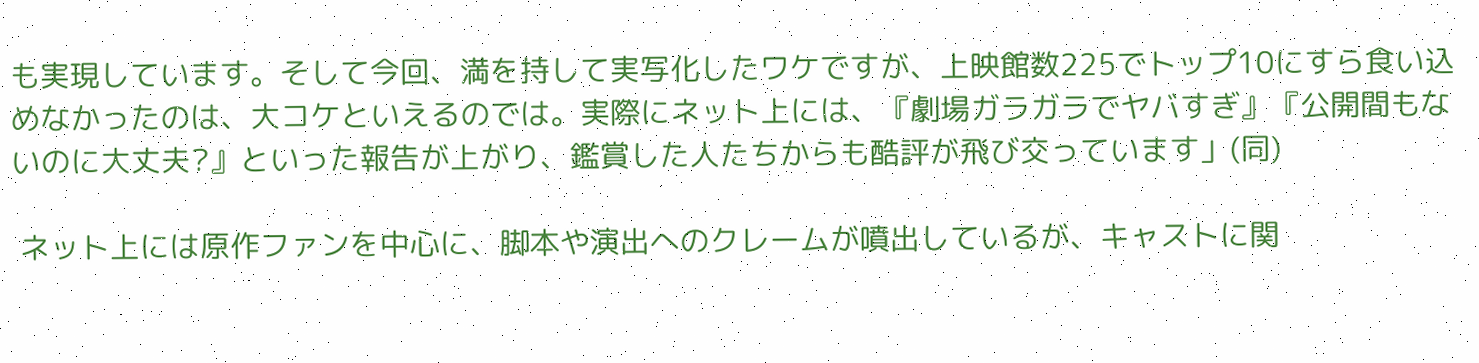も実現しています。そして今回、満を持して実写化したワケですが、上映館数225でトップ10にすら食い込めなかったのは、大コケといえるのでは。実際にネット上には、『劇場ガラガラでヤバすぎ』『公開間もないのに大丈夫?』といった報告が上がり、鑑賞した人たちからも酷評が飛び交っています」(同)

 ネット上には原作ファンを中心に、脚本や演出へのクレームが噴出しているが、キャストに関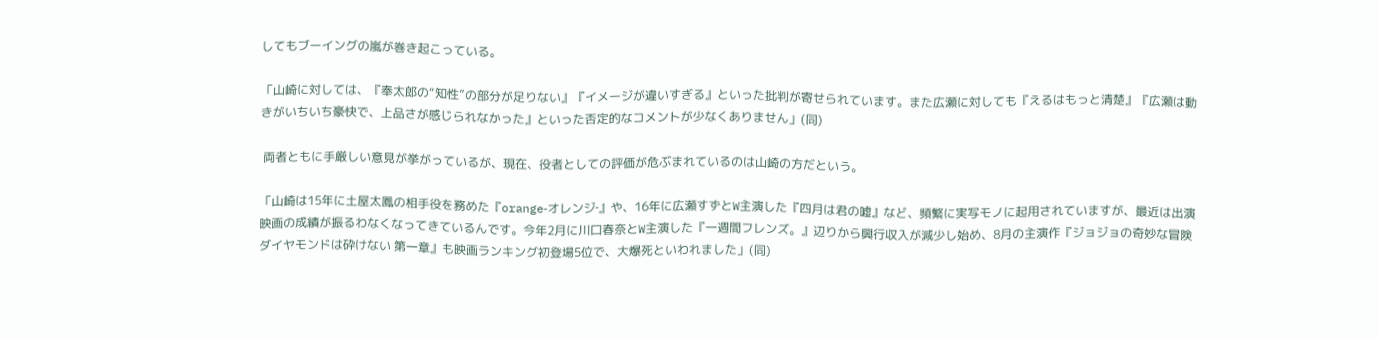してもブーイングの嵐が巻き起こっている。

「山崎に対しては、『奉太郎の“知性”の部分が足りない』『イメージが違いすぎる』といった批判が寄せられています。また広瀬に対しても『えるはもっと清楚』『広瀬は動きがいちいち豪快で、上品さが感じられなかった』といった否定的なコメントが少なくありません」(同)

 両者ともに手厳しい意見が挙がっているが、現在、役者としての評価が危ぶまれているのは山崎の方だという。

「山崎は15年に土屋太鳳の相手役を務めた『orange‐オレンジ‐』や、16年に広瀬すずとW主演した『四月は君の嘘』など、頻繁に実写モノに起用されていますが、最近は出演映画の成績が振るわなくなってきているんです。今年2月に川口春奈とW主演した『一週間フレンズ。』辺りから興行収入が減少し始め、8月の主演作『ジョジョの奇妙な冒険 ダイヤモンドは砕けない 第一章』も映画ランキング初登場5位で、大爆死といわれました」(同)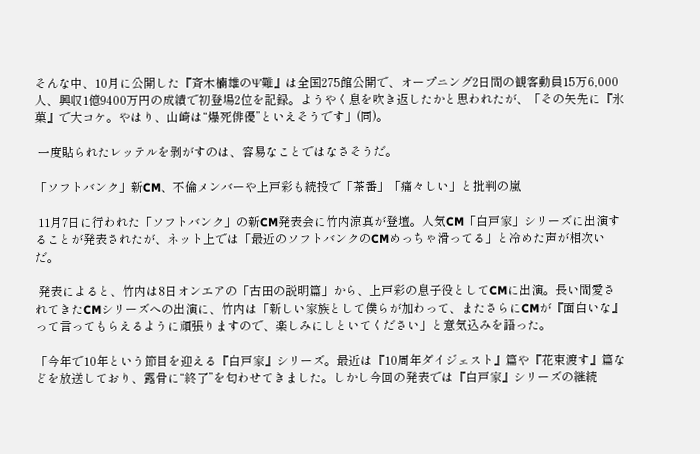そんな中、10月に公開した『斉木楠雄のΨ難』は全国275館公開で、オープニング2日間の観客動員15万6,000人、興収1億9400万円の成績で初登場2位を記録。ようやく息を吹き返したかと思われたが、「その矢先に『氷菓』で大コケ。やはり、山崎は“爆死俳優”といえそうです」(同)。

 一度貼られたレッテルを剥がすのは、容易なことではなさそうだ。

「ソフトバンク」新CM、不倫メンバーや上戸彩も続投で「茶番」「痛々しい」と批判の嵐

 11月7日に行われた「ソフトバンク」の新CM発表会に竹内涼真が登壇。人気CM「白戸家」シリーズに出演することが発表されたが、ネット上では「最近のソフトバンクのCMめっちゃ滑ってる」と冷めた声が相次いだ。

 発表によると、竹内は8日オンエアの「古田の説明篇」から、上戸彩の息子役としてCMに出演。長い間愛されてきたCMシリーズへの出演に、竹内は「新しい家族として僕らが加わって、またさらにCMが『面白いな』って言ってもらえるように頑張りますので、楽しみにしといてください」と意気込みを語った。

「今年で10年という節目を迎える『白戸家』シリーズ。最近は『10周年ダイジェスト』篇や『花束渡す』篇などを放送しており、露骨に“終了”を匂わせてきました。しかし今回の発表では『白戸家』シリーズの継続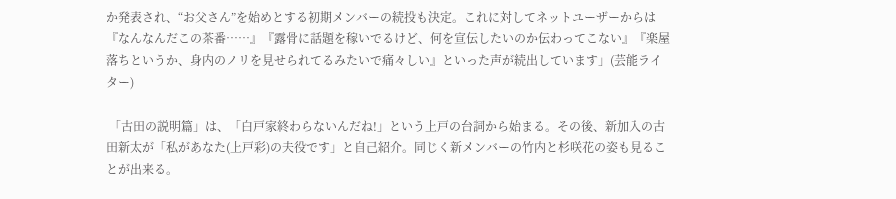か発表され、“お父さん”を始めとする初期メンバーの続投も決定。これに対してネットユーザーからは『なんなんだこの茶番……』『露骨に話題を稼いでるけど、何を宣伝したいのか伝わってこない』『楽屋落ちというか、身内のノリを見せられてるみたいで痛々しい』といった声が続出しています」(芸能ライター)

 「古田の説明篇」は、「白戸家終わらないんだね!」という上戸の台詞から始まる。その後、新加入の古田新太が「私があなた(上戸彩)の夫役です」と自己紹介。同じく新メンバーの竹内と杉咲花の姿も見ることが出来る。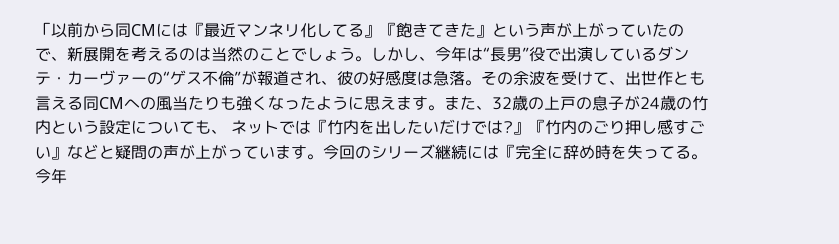「以前から同CMには『最近マンネリ化してる』『飽きてきた』という声が上がっていたので、新展開を考えるのは当然のことでしょう。しかし、今年は“長男”役で出演しているダンテ・カーヴァーの“ゲス不倫”が報道され、彼の好感度は急落。その余波を受けて、出世作とも言える同CMへの風当たりも強くなったように思えます。また、32歳の上戸の息子が24歳の竹内という設定についても、 ネットでは『竹内を出したいだけでは?』『竹内のごり押し感すごい』などと疑問の声が上がっています。今回のシリーズ継続には『完全に辞め時を失ってる。今年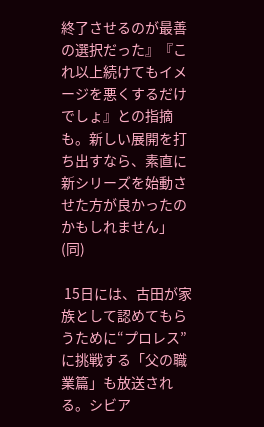終了させるのが最善の選択だった』『これ以上続けてもイメージを悪くするだけでしょ』との指摘も。新しい展開を打ち出すなら、素直に新シリーズを始動させた方が良かったのかもしれません」(同)

 15日には、古田が家族として認めてもらうために“プロレス”に挑戦する「父の職業篇」も放送される。シビア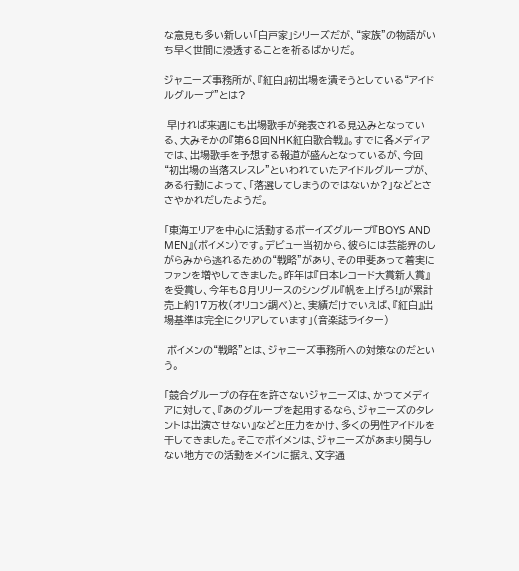な意見も多い新しい「白戸家」シリーズだが、“家族”の物語がいち早く世間に浸透することを祈るばかりだ。

ジャニーズ事務所が、『紅白』初出場を潰そうとしている“アイドルグループ”とは?

 早ければ来週にも出場歌手が発表される見込みとなっている、大みそかの『第68回NHK紅白歌合戦』。すでに各メディアでは、出場歌手を予想する報道が盛んとなっているが、今回“初出場の当落スレスレ”といわれていたアイドルグループが、ある行動によって、「落選してしまうのではないか?」などとささやかれだしたようだ。

「東海エリアを中心に活動するボーイズグループ『BOYS AND MEN』(ボイメン)です。デビュー当初から、彼らには芸能界のしがらみから逃れるための“戦略”があり、その甲斐あって着実にファンを増やしてきました。昨年は『日本レコード大賞新人賞』を受賞し、今年も8月リリースのシングル『帆を上げろ!』が累計売上約17万枚(オリコン調べ)と、実績だけでいえば、『紅白』出場基準は完全にクリアしています」(音楽誌ライター)

 ボイメンの“戦略”とは、ジャニーズ事務所への対策なのだという。

「競合グループの存在を許さないジャニーズは、かつてメディアに対して、『あのグループを起用するなら、ジャニーズのタレントは出演させない』などと圧力をかけ、多くの男性アイドルを干してきました。そこでボイメンは、ジャニーズがあまり関与しない地方での活動をメインに据え、文字通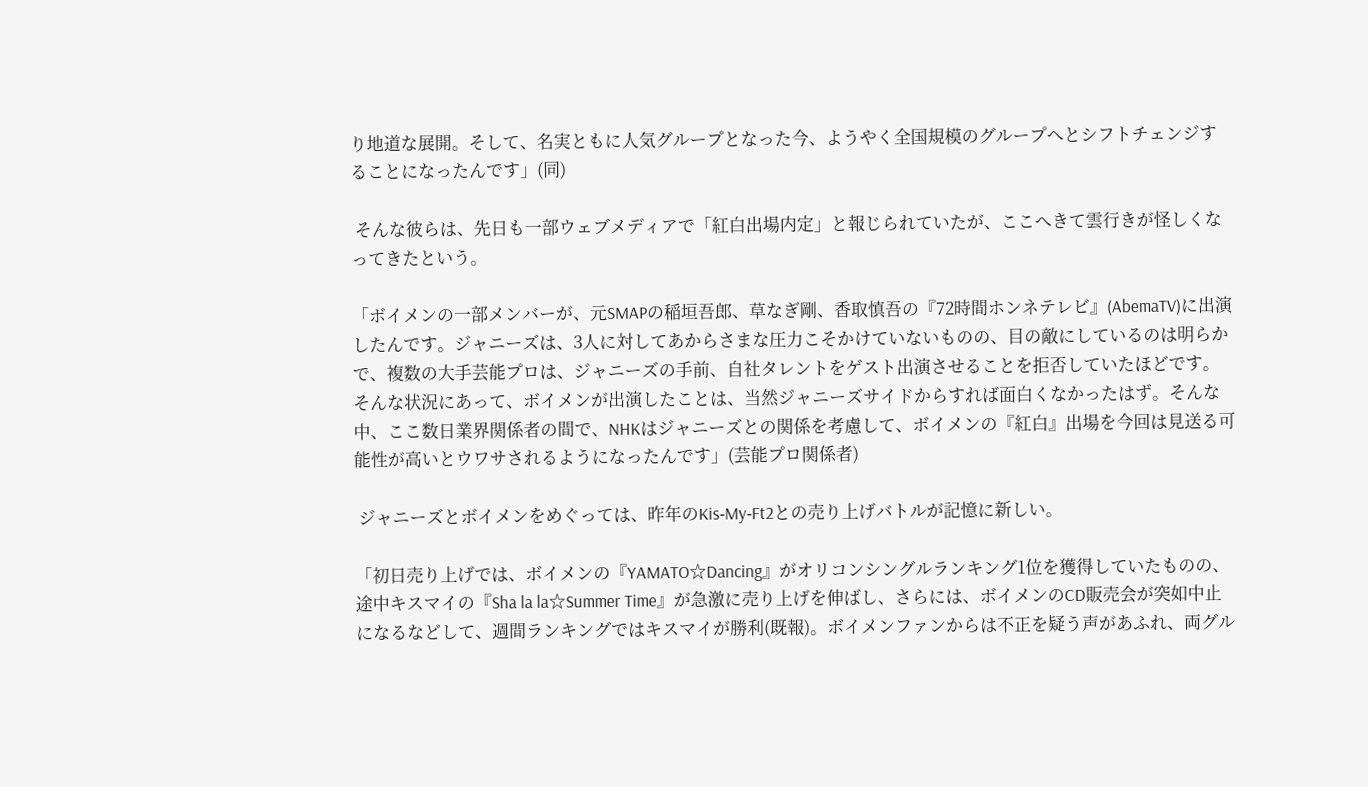り地道な展開。そして、名実ともに人気グループとなった今、ようやく全国規模のグループへとシフトチェンジすることになったんです」(同)

 そんな彼らは、先日も一部ウェブメディアで「紅白出場内定」と報じられていたが、ここへきて雲行きが怪しくなってきたという。

「ボイメンの一部メンバーが、元SMAPの稲垣吾郎、草なぎ剛、香取慎吾の『72時間ホンネテレビ』(AbemaTV)に出演したんです。ジャニーズは、3人に対してあからさまな圧力こそかけていないものの、目の敵にしているのは明らかで、複数の大手芸能プロは、ジャニーズの手前、自社タレントをゲスト出演させることを拒否していたほどです。そんな状況にあって、ボイメンが出演したことは、当然ジャニーズサイドからすれば面白くなかったはず。そんな中、ここ数日業界関係者の間で、NHKはジャニーズとの関係を考慮して、ボイメンの『紅白』出場を今回は見送る可能性が高いとウワサされるようになったんです」(芸能プロ関係者)

 ジャニーズとボイメンをめぐっては、昨年のKis‐My‐Ft2との売り上げバトルが記憶に新しい。

「初日売り上げでは、ボイメンの『YAMATO☆Dancing』がオリコンシングルランキング1位を獲得していたものの、途中キスマイの『Sha la la☆Summer Time』が急激に売り上げを伸ばし、さらには、ボイメンのCD販売会が突如中止になるなどして、週間ランキングではキスマイが勝利(既報)。ボイメンファンからは不正を疑う声があふれ、両グル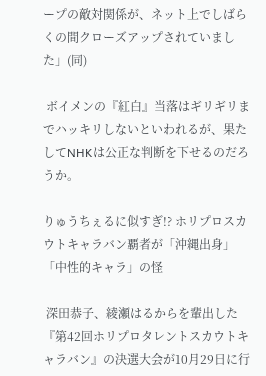ープの敵対関係が、ネット上でしばらくの間クローズアップされていました」(同)

 ボイメンの『紅白』当落はギリギリまでハッキリしないといわれるが、果たしてNHKは公正な判断を下せるのだろうか。

りゅうちぇるに似すぎ!? ホリプロスカウトキャラバン覇者が「沖縄出身」「中性的キャラ」の怪

 深田恭子、綾瀬はるからを輩出した『第42回ホリプロタレントスカウトキャラバン』の決選大会が10月29日に行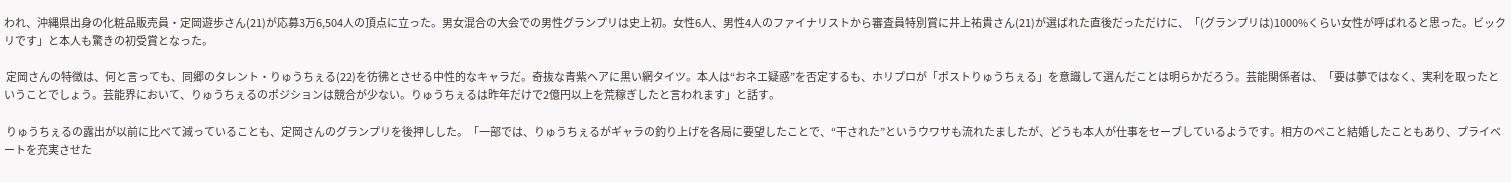われ、沖縄県出身の化粧品販売員・定岡遊歩さん(21)が応募3万6,504人の頂点に立った。男女混合の大会での男性グランプリは史上初。女性6人、男性4人のファイナリストから審査員特別賞に井上祐貴さん(21)が選ばれた直後だっただけに、「(グランプリは)1000%くらい女性が呼ばれると思った。ビックリです」と本人も驚きの初受賞となった。

 定岡さんの特徴は、何と言っても、同郷のタレント・りゅうちぇる(22)を彷彿とさせる中性的なキャラだ。奇抜な青紫ヘアに黒い網タイツ。本人は“おネエ疑惑”を否定するも、ホリプロが「ポストりゅうちぇる」を意識して選んだことは明らかだろう。芸能関係者は、「要は夢ではなく、実利を取ったということでしょう。芸能界において、りゅうちぇるのポジションは競合が少ない。りゅうちぇるは昨年だけで2億円以上を荒稼ぎしたと言われます」と話す。

 りゅうちぇるの露出が以前に比べて減っていることも、定岡さんのグランプリを後押しした。「一部では、りゅうちぇるがギャラの釣り上げを各局に要望したことで、“干された”というウワサも流れたましたが、どうも本人が仕事をセーブしているようです。相方のぺこと結婚したこともあり、プライベートを充実させた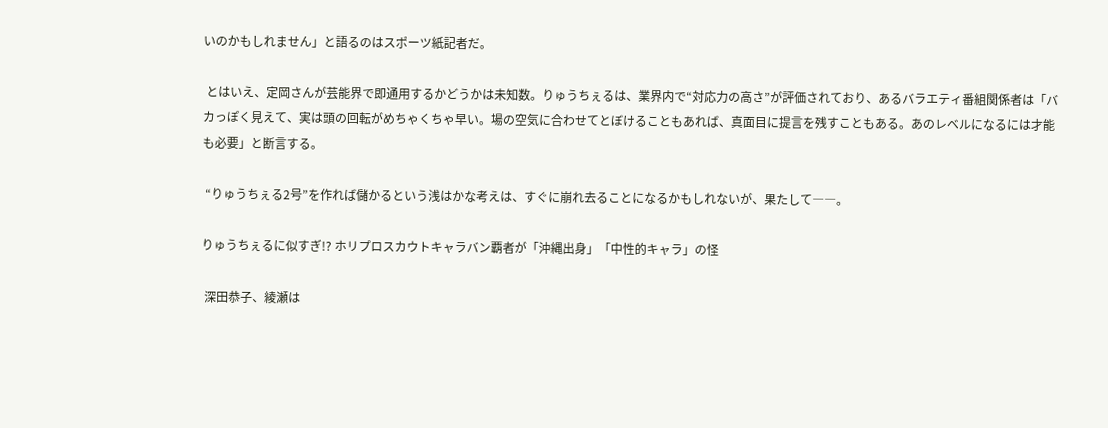いのかもしれません」と語るのはスポーツ紙記者だ。

 とはいえ、定岡さんが芸能界で即通用するかどうかは未知数。りゅうちぇるは、業界内で“対応力の高さ”が評価されており、あるバラエティ番組関係者は「バカっぽく見えて、実は頭の回転がめちゃくちゃ早い。場の空気に合わせてとぼけることもあれば、真面目に提言を残すこともある。あのレベルになるには才能も必要」と断言する。

 “りゅうちぇる2号”を作れば儲かるという浅はかな考えは、すぐに崩れ去ることになるかもしれないが、果たして――。

りゅうちぇるに似すぎ!? ホリプロスカウトキャラバン覇者が「沖縄出身」「中性的キャラ」の怪

 深田恭子、綾瀬は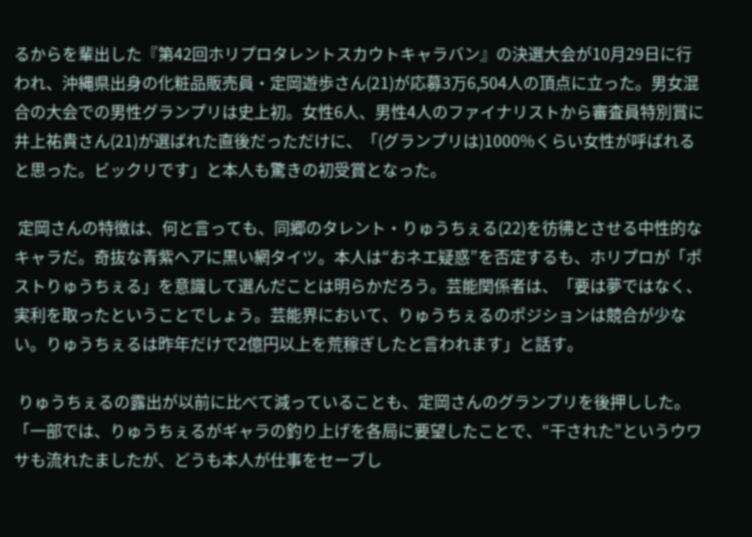るからを輩出した『第42回ホリプロタレントスカウトキャラバン』の決選大会が10月29日に行われ、沖縄県出身の化粧品販売員・定岡遊歩さん(21)が応募3万6,504人の頂点に立った。男女混合の大会での男性グランプリは史上初。女性6人、男性4人のファイナリストから審査員特別賞に井上祐貴さん(21)が選ばれた直後だっただけに、「(グランプリは)1000%くらい女性が呼ばれると思った。ビックリです」と本人も驚きの初受賞となった。

 定岡さんの特徴は、何と言っても、同郷のタレント・りゅうちぇる(22)を彷彿とさせる中性的なキャラだ。奇抜な青紫ヘアに黒い網タイツ。本人は“おネエ疑惑”を否定するも、ホリプロが「ポストりゅうちぇる」を意識して選んだことは明らかだろう。芸能関係者は、「要は夢ではなく、実利を取ったということでしょう。芸能界において、りゅうちぇるのポジションは競合が少ない。りゅうちぇるは昨年だけで2億円以上を荒稼ぎしたと言われます」と話す。

 りゅうちぇるの露出が以前に比べて減っていることも、定岡さんのグランプリを後押しした。「一部では、りゅうちぇるがギャラの釣り上げを各局に要望したことで、“干された”というウワサも流れたましたが、どうも本人が仕事をセーブし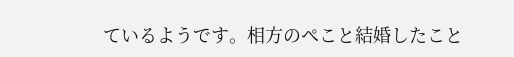ているようです。相方のぺこと結婚したこと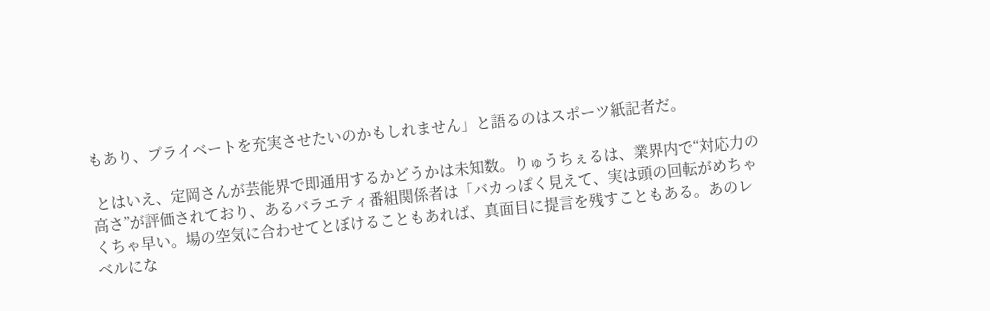もあり、プライベートを充実させたいのかもしれません」と語るのはスポーツ紙記者だ。

 とはいえ、定岡さんが芸能界で即通用するかどうかは未知数。りゅうちぇるは、業界内で“対応力の高さ”が評価されており、あるバラエティ番組関係者は「バカっぽく見えて、実は頭の回転がめちゃくちゃ早い。場の空気に合わせてとぼけることもあれば、真面目に提言を残すこともある。あのレベルにな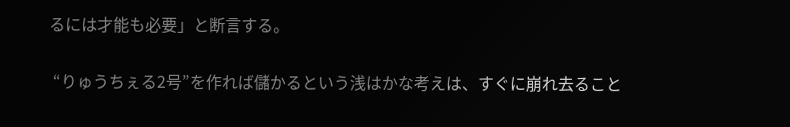るには才能も必要」と断言する。

 “りゅうちぇる2号”を作れば儲かるという浅はかな考えは、すぐに崩れ去ること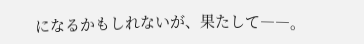になるかもしれないが、果たして――。